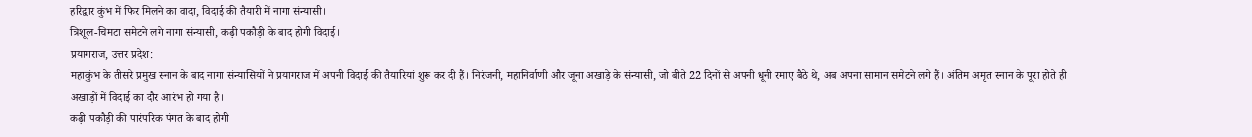हरिद्वार कुंभ में फिर मिलने का वादा, विदाई की तैयारी में नागा संन्यासी।
त्रिशूल-चिमटा समेटने लगे नागा संन्यासी, कढ़ी पकौड़ी के बाद होगी विदाई।
प्रयागराज, उत्तर प्रदेश:
महाकुंभ के तीसरे प्रमुख स्नान के बाद नागा संन्यासियों ने प्रयागराज में अपनी विदाई की तैयारियां शुरू कर दी हैं। निरंजनी, महानिर्वाणी और जूना अखाड़े के संन्यासी, जो बीते 22 दिनों से अपनी धूनी रमाए बैठे थे, अब अपना सामान समेटने लगे हैं। अंतिम अमृत स्नान के पूरा होते ही अखाड़ों में विदाई का दौर आरंभ हो गया है।
कढ़ी पकौड़ी की पारंपरिक पंगत के बाद होगी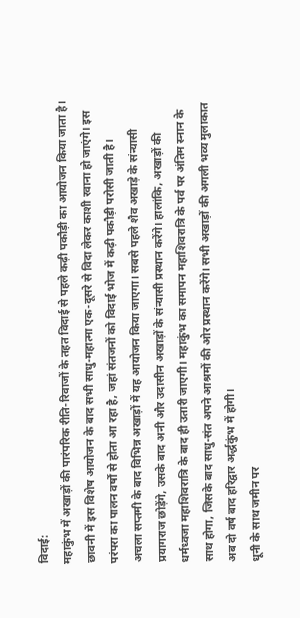विदाई:
महाकुंभ में अखाड़ों की पारंपरिक रीति-रिवाजों के तहत विदाई से पहले कढ़ी पकौड़ी का आयोजन किया जाता है। छावनी में इस विशेष आयोजन के बाद सभी साधु-महात्मा एक-दूसरे से विदा लेकर काशी रवाना हो जाएंगे। इस परंपरा का पालन वर्षों से होता आ रहा है, जहां संतजनों को विदाई भोज में कढ़ी पकौड़ी परोसी जाती है।
अचला सप्तमी के बाद विभिन्न अखाड़ों में यह आयोजन किया जाएगा। सबसे पहले शैव अखाड़े के संन्यासी प्रयागराज छोड़ेंगे, उसके बाद अनी और उदासीन अखाड़ों के संन्यासी प्रस्थान करेंगे। हालांकि, अखाड़ों की धर्मध्वजा महाशिवरात्रि के बाद ही उतारी जाएगी। महाकुंभ का समापन महाशिवरात्रि के पर्व पर अंतिम स्नान के साथ होगा, जिसके बाद साधु-संत अपने आश्रमों की ओर प्रस्थान करेंगे। सभी अखाड़ों की अगली भव्य मुलाकात अब दो वर्ष बाद हरिद्वार अर्द्धकुंभ में होगी।
धूनी के साथ जमीन पर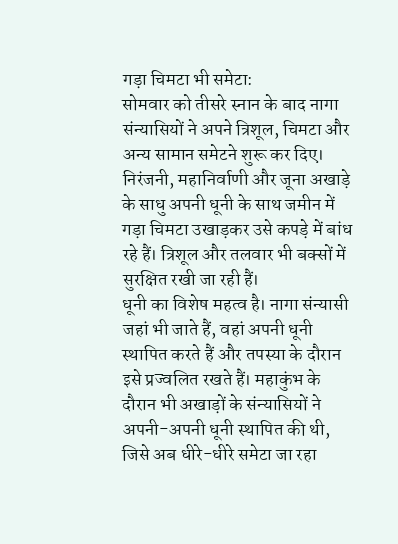गड़ा चिमटा भी समेटा:
सोमवार को तीसरे स्नान के बाद नागा संन्यासियों ने अपने त्रिशूल, चिमटा और अन्य सामान समेटने शुरू कर दिए। निरंजनी, महानिर्वाणी और जूना अखाड़े के साधु अपनी धूनी के साथ जमीन में गड़ा चिमटा उखाड़कर उसे कपड़े में बांध रहे हैं। त्रिशूल और तलवार भी बक्सों में सुरक्षित रखी जा रही हैं।
धूनी का विशेष महत्व है। नागा संन्यासी जहां भी जाते हैं, वहां अपनी धूनी स्थापित करते हैं और तपस्या के दौरान इसे प्रज्वलित रखते हैं। महाकुंभ के दौरान भी अखाड़ों के संन्यासियों ने अपनी-अपनी धूनी स्थापित की थी, जिसे अब धीरे-धीरे समेटा जा रहा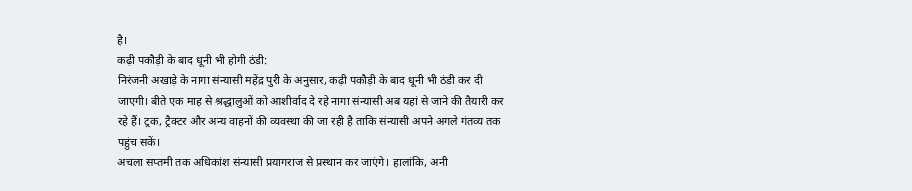है।
कढ़ी पकौड़ी के बाद धूनी भी होगी ठंडी:
निरंजनी अखाड़े के नागा संन्यासी महेंद्र पुरी के अनुसार, कढ़ी पकौड़ी के बाद धूनी भी ठंडी कर दी जाएगी। बीते एक माह से श्रद्धालुओं को आशीर्वाद दे रहे नागा संन्यासी अब यहां से जाने की तैयारी कर रहे हैं। ट्रक, ट्रैक्टर और अन्य वाहनों की व्यवस्था की जा रही है ताकि संन्यासी अपने अगले गंतव्य तक पहुंच सकें।
अचला सप्तमी तक अधिकांश संन्यासी प्रयागराज से प्रस्थान कर जाएंगे। हालांकि, अनी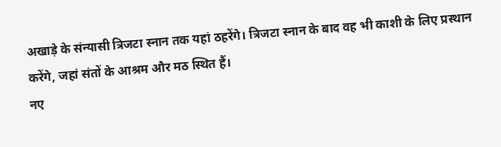अखाड़े के संन्यासी त्रिजटा स्नान तक यहां ठहरेंगे। त्रिजटा स्नान के बाद वह भी काशी के लिए प्रस्थान करेंगे, जहां संतों के आश्रम और मठ स्थित हैं।
नए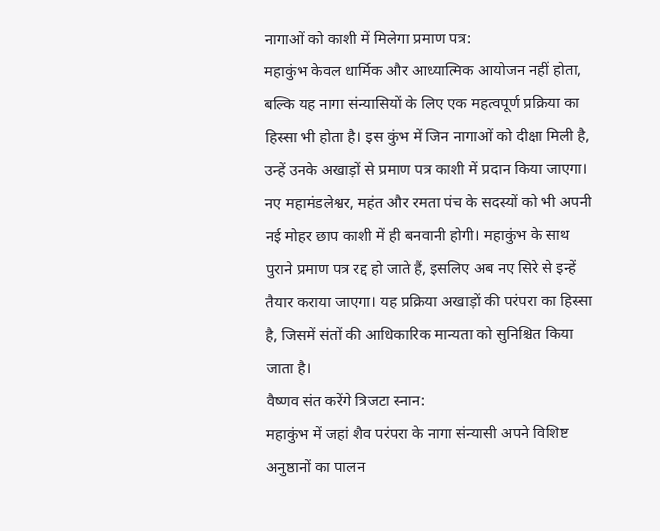नागाओं को काशी में मिलेगा प्रमाण पत्र:
महाकुंभ केवल धार्मिक और आध्यात्मिक आयोजन नहीं होता, बल्कि यह नागा संन्यासियों के लिए एक महत्वपूर्ण प्रक्रिया का हिस्सा भी होता है। इस कुंभ में जिन नागाओं को दीक्षा मिली है, उन्हें उनके अखाड़ों से प्रमाण पत्र काशी में प्रदान किया जाएगा।
नए महामंडलेश्वर, महंत और रमता पंच के सदस्यों को भी अपनी नई मोहर छाप काशी में ही बनवानी होगी। महाकुंभ के साथ पुराने प्रमाण पत्र रद्द हो जाते हैं, इसलिए अब नए सिरे से इन्हें तैयार कराया जाएगा। यह प्रक्रिया अखाड़ों की परंपरा का हिस्सा है, जिसमें संतों की आधिकारिक मान्यता को सुनिश्चित किया जाता है।
वैष्णव संत करेंगे त्रिजटा स्नान:
महाकुंभ में जहां शैव परंपरा के नागा संन्यासी अपने विशिष्ट अनुष्ठानों का पालन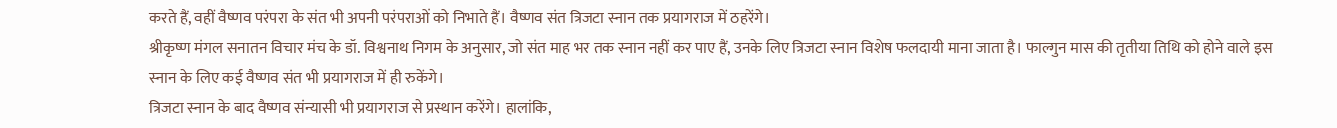करते हैं, वहीं वैष्णव परंपरा के संत भी अपनी परंपराओं को निभाते हैं। वैष्णव संत त्रिजटा स्नान तक प्रयागराज में ठहरेंगे।
श्रीकृष्ण मंगल सनातन विचार मंच के डॉ. विश्वनाथ निगम के अनुसार, जो संत माह भर तक स्नान नहीं कर पाए हैं, उनके लिए त्रिजटा स्नान विशेष फलदायी माना जाता है। फाल्गुन मास की तृतीया तिथि को होने वाले इस स्नान के लिए कई वैष्णव संत भी प्रयागराज में ही रुकेंगे।
त्रिजटा स्नान के बाद वैष्णव संन्यासी भी प्रयागराज से प्रस्थान करेंगे। हालांकि,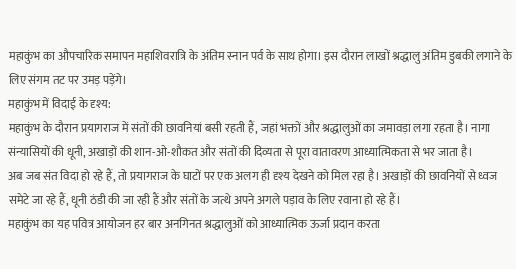महाकुंभ का औपचारिक समापन महाशिवरात्रि के अंतिम स्नान पर्व के साथ होगा। इस दौरान लाखों श्रद्धालु अंतिम डुबकी लगाने के लिए संगम तट पर उमड़ पड़ेंगे।
महाकुंभ में विदाई के दृश्य:
महाकुंभ के दौरान प्रयागराज में संतों की छावनियां बसी रहती हैं, जहां भक्तों और श्रद्धालुओं का जमावड़ा लगा रहता है। नागा संन्यासियों की धूनी, अखाड़ों की शान-ओ-शौकत और संतों की दिव्यता से पूरा वातावरण आध्यात्मिकता से भर जाता है।
अब जब संत विदा हो रहे हैं, तो प्रयागराज के घाटों पर एक अलग ही दृश्य देखने को मिल रहा है। अखाड़ों की छावनियों से ध्वज समेटे जा रहे हैं, धूनी ठंडी की जा रही हैं और संतों के जत्थे अपने अगले पड़ाव के लिए रवाना हो रहे हैं।
महाकुंभ का यह पवित्र आयोजन हर बार अनगिनत श्रद्धालुओं को आध्यात्मिक ऊर्जा प्रदान करता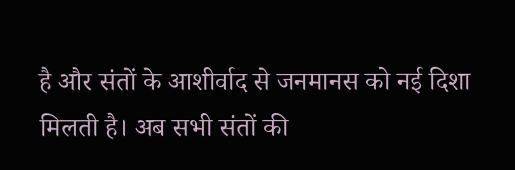है और संतों के आशीर्वाद से जनमानस को नई दिशा मिलती है। अब सभी संतों की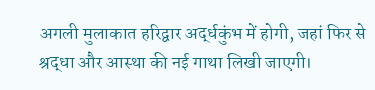अगली मुलाकात हरिद्वार अर्द्धकुंभ में होगी, जहां फिर से श्रद्धा और आस्था की नई गाथा लिखी जाएगी।